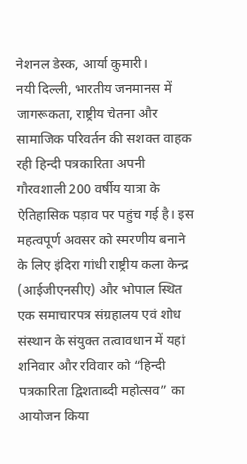नेशनल डेस्क, आर्या कुमारी।
नयी दिल्ली, भारतीय जनमानस में जागरूकता, राष्ट्रीय चेतना और सामाजिक परिवर्तन की सशक्त वाहक रही हिन्दी पत्रकारिता अपनी गौरवशाली 200 वर्षीय यात्रा के ऐतिहासिक पड़ाव पर पहुंच गई है। इस महत्वपूर्ण अवसर को स्मरणीय बनाने के लिए इंदिरा गांधी राष्ट्रीय कला केन्द्र (आईजीएनसीए) और भोपाल स्थित एक समाचारपत्र संग्रहालय एवं शोध संस्थान के संयुक्त तत्वावधान में यहां शनिवार और रविवार को “हिन्दी पत्रकारिता द्विशताब्दी महोत्सव” का आयोजन किया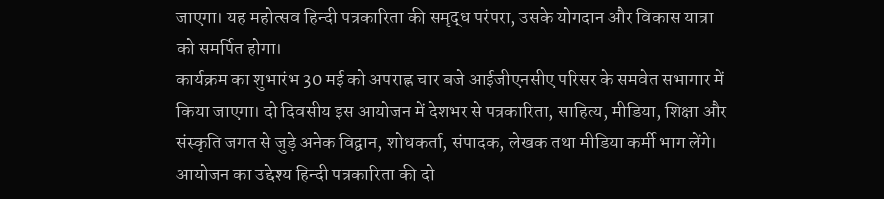जाएगा। यह महोत्सव हिन्दी पत्रकारिता की समृद्ध परंपरा, उसके योगदान और विकास यात्रा को समर्पित होगा।
कार्यक्रम का शुभारंभ 30 मई को अपराह्न चार बजे आईजीएनसीए परिसर के समवेत सभागार में किया जाएगा। दो दिवसीय इस आयोजन में देशभर से पत्रकारिता, साहित्य, मीडिया, शिक्षा और संस्कृति जगत से जुड़े अनेक विद्वान, शोधकर्ता, संपादक, लेखक तथा मीडिया कर्मी भाग लेंगे। आयोजन का उद्देश्य हिन्दी पत्रकारिता की दो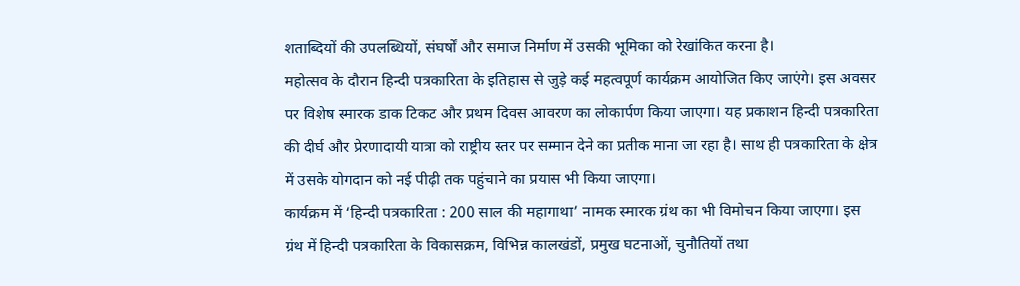शताब्दियों की उपलब्धियों, संघर्षों और समाज निर्माण में उसकी भूमिका को रेखांकित करना है।
महोत्सव के दौरान हिन्दी पत्रकारिता के इतिहास से जुड़े कई महत्वपूर्ण कार्यक्रम आयोजित किए जाएंगे। इस अवसर पर विशेष स्मारक डाक टिकट और प्रथम दिवस आवरण का लोकार्पण किया जाएगा। यह प्रकाशन हिन्दी पत्रकारिता की दीर्घ और प्रेरणादायी यात्रा को राष्ट्रीय स्तर पर सम्मान देने का प्रतीक माना जा रहा है। साथ ही पत्रकारिता के क्षेत्र में उसके योगदान को नई पीढ़ी तक पहुंचाने का प्रयास भी किया जाएगा।
कार्यक्रम में ‘हिन्दी पत्रकारिता : 200 साल की महागाथा’ नामक स्मारक ग्रंथ का भी विमोचन किया जाएगा। इस ग्रंथ में हिन्दी पत्रकारिता के विकासक्रम, विभिन्न कालखंडों, प्रमुख घटनाओं, चुनौतियों तथा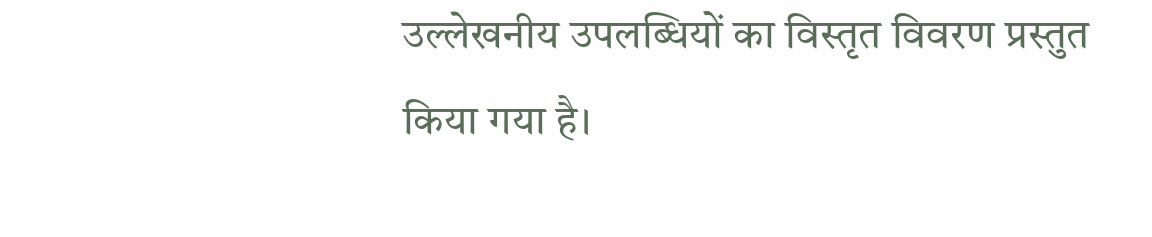उल्लेखनीय उपलब्धियों का विस्तृत विवरण प्रस्तुत किया गया है।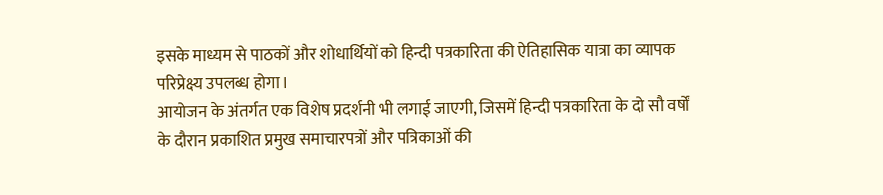इसके माध्यम से पाठकों और शोधार्थियों को हिन्दी पत्रकारिता की ऐतिहासिक यात्रा का व्यापक परिप्रेक्ष्य उपलब्ध होगा।
आयोजन के अंतर्गत एक विशेष प्रदर्शनी भी लगाई जाएगी, जिसमें हिन्दी पत्रकारिता के दो सौ वर्षों के दौरान प्रकाशित प्रमुख समाचारपत्रों और पत्रिकाओं की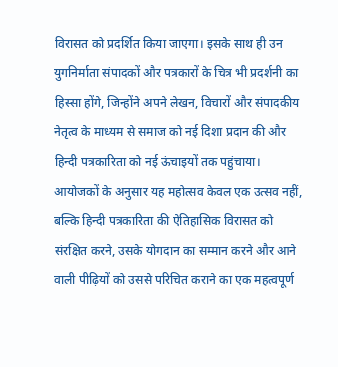विरासत को प्रदर्शित किया जाएगा। इसके साथ ही उन युगनिर्माता संपादकों और पत्रकारों के चित्र भी प्रदर्शनी का हिस्सा होंगे, जिन्होंने अपने लेखन, विचारों और संपादकीय नेतृत्व के माध्यम से समाज को नई दिशा प्रदान की और हिन्दी पत्रकारिता को नई ऊंचाइयों तक पहुंचाया।
आयोजकों के अनुसार यह महोत्सव केवल एक उत्सव नहीं, बल्कि हिन्दी पत्रकारिता की ऐतिहासिक विरासत को संरक्षित करने, उसके योगदान का सम्मान करने और आने वाली पीढ़ियों को उससे परिचित कराने का एक महत्वपूर्ण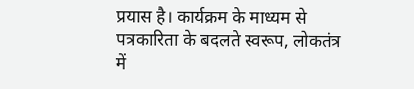प्रयास है। कार्यक्रम के माध्यम से पत्रकारिता के बदलते स्वरूप, लोकतंत्र में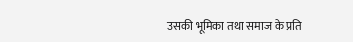उसकी भूमिका तथा समाज के प्रति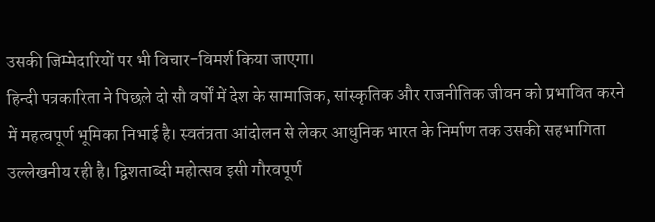उसकी जिम्मेदारियों पर भी विचार-विमर्श किया जाएगा।
हिन्दी पत्रकारिता ने पिछले दो सौ वर्षों में देश के सामाजिक, सांस्कृतिक और राजनीतिक जीवन को प्रभावित करने में महत्वपूर्ण भूमिका निभाई है। स्वतंत्रता आंदोलन से लेकर आधुनिक भारत के निर्माण तक उसकी सहभागिता उल्लेखनीय रही है। द्विशताब्दी महोत्सव इसी गौरवपूर्ण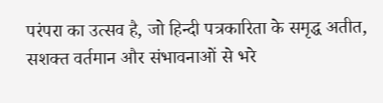परंपरा का उत्सव है, जो हिन्दी पत्रकारिता के समृद्ध अतीत, सशक्त वर्तमान और संभावनाओं से भरे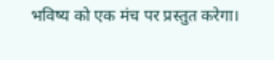भविष्य को एक मंच पर प्रस्तुत करेगा।